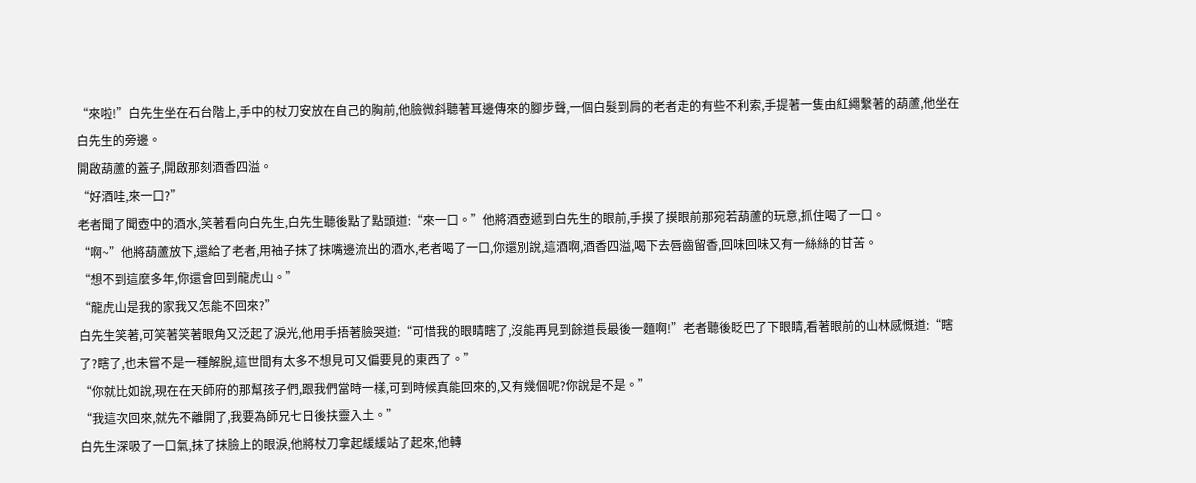“來啦!”白先生坐在石台階上,手中的杖刀安放在自己的胸前,他臉微斜聽著耳邊傳來的腳步聲,一個白髮到肩的老者走的有些不利索,手提著一隻由紅繩繫著的葫蘆,他坐在白先生的旁邊。
開啟葫蘆的蓋子,開啟那刻酒香四溢。
“好酒哇,來一口?”
老者聞了聞壺中的酒水,笑著看向白先生,白先生聽後點了點頭道:“來一口。”他將酒壺遞到白先生的眼前,手摸了摸眼前那宛若葫蘆的玩意,抓住喝了一口。
“啊~”他將葫蘆放下,還給了老者,用袖子抹了抹嘴邊流出的酒水,老者喝了一口,你還別說,這酒啊,酒香四溢,喝下去唇齒留香,回味回味又有一絲絲的甘苦。
“想不到這麼多年,你還會回到龍虎山。”
“龍虎山是我的家我又怎能不回來?”
白先生笑著,可笑著笑著眼角又泛起了淚光,他用手捂著臉哭道:“可惜我的眼睛瞎了,沒能再見到餘道長最後一麵啊!”老者聽後眨巴了下眼睛,看著眼前的山林感慨道:“瞎了?瞎了,也未嘗不是一種解脫,這世間有太多不想見可又偏要見的東西了。”
“你就比如說,現在在天師府的那幫孩子們,跟我們當時一樣,可到時候真能回來的,又有幾個呢?你說是不是。”
“我這次回來,就先不離開了,我要為師兄七日後扶靈入土。”
白先生深吸了一口氣,抹了抹臉上的眼淚,他將杖刀拿起緩緩站了起來,他轉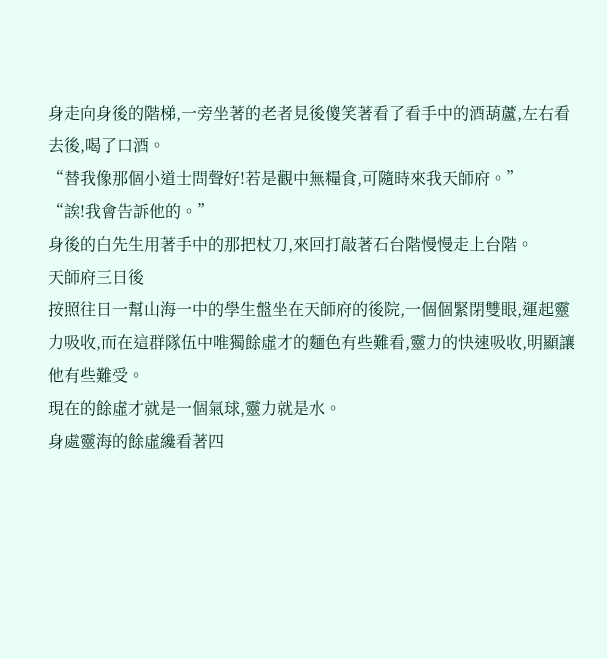身走向身後的階梯,一旁坐著的老者見後傻笑著看了看手中的酒葫蘆,左右看去後,喝了口酒。
“替我像那個小道士問聲好!若是觀中無糧食,可隨時來我天師府。”
“誒!我會告訴他的。”
身後的白先生用著手中的那把杖刀,來回打敲著石台階慢慢走上台階。
天師府三日後
按照往日一幫山海一中的學生盤坐在天師府的後院,一個個緊閉雙眼,運起靈力吸收,而在這群隊伍中唯獨餘虛才的麵色有些難看,靈力的快速吸收,明顯讓他有些難受。
現在的餘虛才就是一個氣球,靈力就是水。
身處靈海的餘虛纔看著四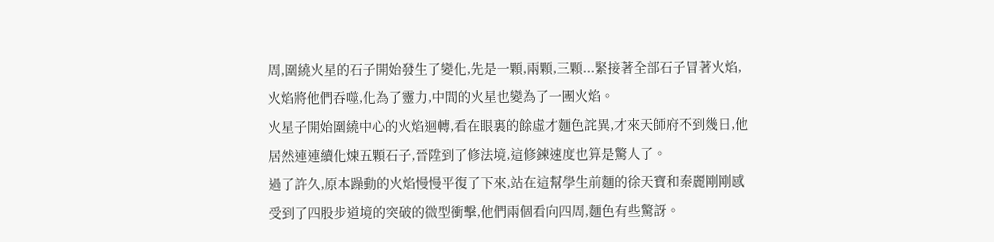周,圍繞火星的石子開始發生了變化,先是一顆,兩顆,三顆...緊接著全部石子冒著火焰,火焰將他們吞噬,化為了靈力,中間的火星也變為了一團火焰。
火星子開始圍繞中心的火焰迴轉,看在眼裏的餘虛才麵色詫異,才來天師府不到幾日,他居然連連續化煉五顆石子,晉陞到了修法境,這修鍊速度也算是驚人了。
過了許久,原本躁動的火焰慢慢平復了下來,站在這幫學生前麵的徐天寶和秦麗剛剛感受到了四股步道境的突破的微型衝擊,他們兩個看向四周,麵色有些驚訝。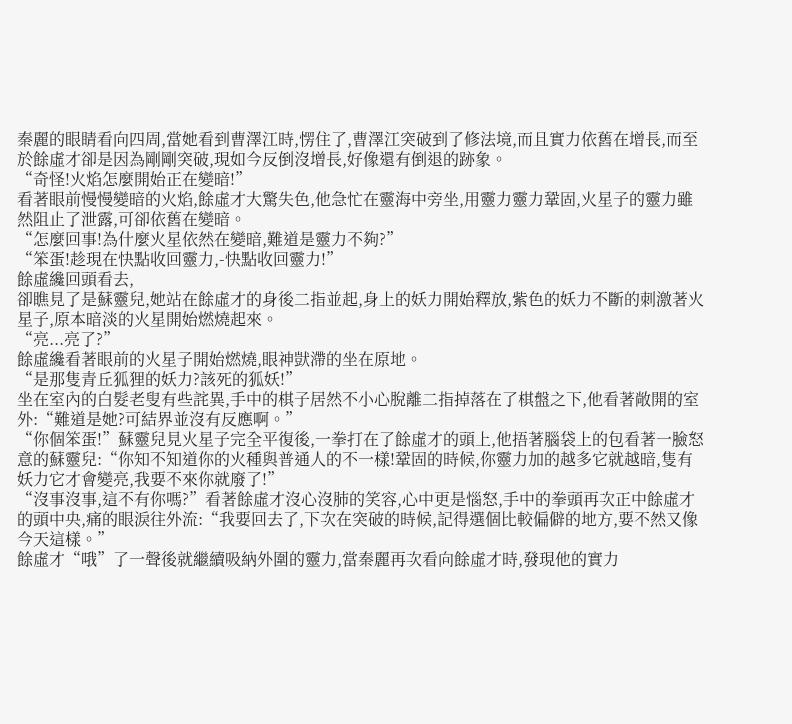秦麗的眼睛看向四周,當她看到曹澤江時,愣住了,曹澤江突破到了修法境,而且實力依舊在增長,而至於餘虛才卻是因為剛剛突破,現如今反倒沒增長,好像還有倒退的跡象。
“奇怪!火焰怎麼開始正在變暗!”
看著眼前慢慢變暗的火焰,餘虛才大驚失色,他急忙在靈海中旁坐,用靈力靈力鞏固,火星子的靈力雖然阻止了泄露,可卻依舊在變暗。
“怎麼回事!為什麼火星依然在變暗,難道是靈力不夠?”
“笨蛋!趁現在快點收回靈力,-快點收回靈力!”
餘虛纔回頭看去,
卻瞧見了是蘇靈兒,她站在餘虛才的身後二指並起,身上的妖力開始釋放,紫色的妖力不斷的刺激著火星子,原本暗淡的火星開始燃燒起來。
“亮...亮了?”
餘虛纔看著眼前的火星子開始燃燒,眼神獃滯的坐在原地。
“是那隻青丘狐狸的妖力?該死的狐妖!”
坐在室內的白髮老叟有些詫異,手中的棋子居然不小心脫離二指掉落在了棋盤之下,他看著敞開的室外:“難道是她?可結界並沒有反應啊。”
“你個笨蛋!”蘇靈兒見火星子完全平復後,一拳打在了餘虛才的頭上,他捂著腦袋上的包看著一臉怒意的蘇靈兒:“你知不知道你的火種與普通人的不一樣!鞏固的時候,你靈力加的越多它就越暗,隻有妖力它才會變亮,我要不來你就廢了!”
“沒事沒事,這不有你嗎?”看著餘虛才沒心沒肺的笑容,心中更是惱怒,手中的拳頭再次正中餘虛才的頭中央,痛的眼淚往外流:“我要回去了,下次在突破的時候,記得選個比較偏僻的地方,要不然又像今天這樣。”
餘虛才“哦”了一聲後就繼續吸納外圍的靈力,當秦麗再次看向餘虛才時,發現他的實力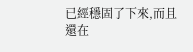已經穩固了下來,而且還在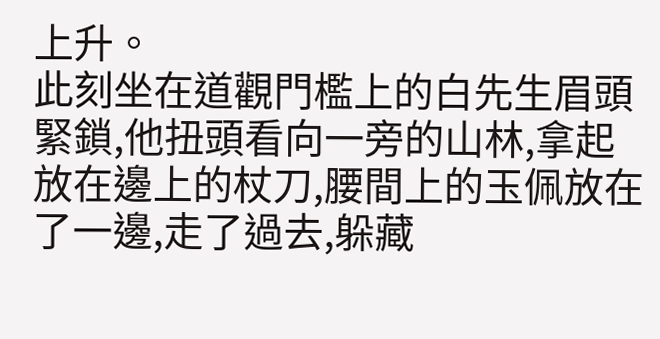上升。
此刻坐在道觀門檻上的白先生眉頭緊鎖,他扭頭看向一旁的山林,拿起放在邊上的杖刀,腰間上的玉佩放在了一邊,走了過去,躲藏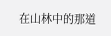在山林中的那道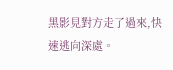黑影見對方走了過來,快速逃向深處。